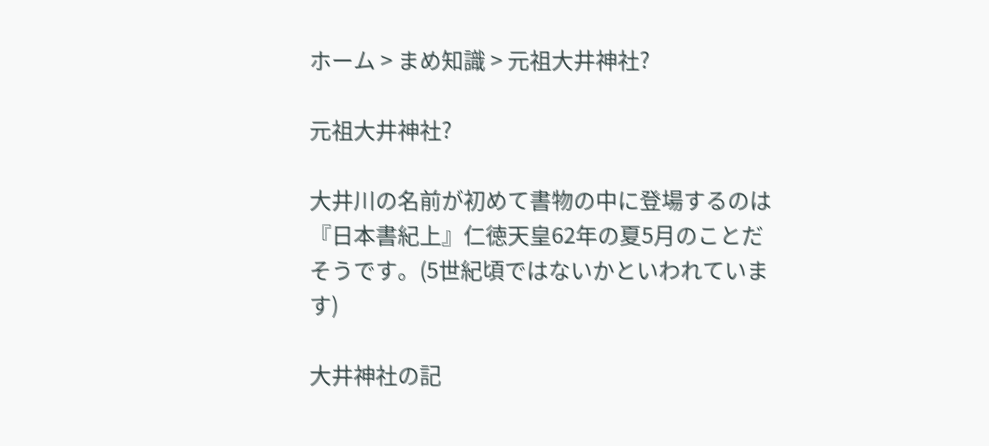ホーム > まめ知識 > 元祖大井神社?

元祖大井神社?

大井川の名前が初めて書物の中に登場するのは『日本書紀上』仁徳天皇62年の夏5月のことだそうです。(5世紀頃ではないかといわれています)

大井神社の記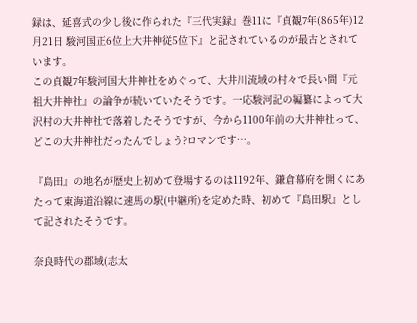録は、延喜式の少し後に作られた『三代実録』巻11に『貞観7年(865年)12月21日 駿河国正6位上大井神従5位下』と記されているのが最古とされています。
この貞観7年駿河国大井神社をめぐって、大井川流域の村々で長い間『元祖大井神社』の論争が続いていたそうです。一応駿河記の編纂によって大沢村の大井神社で落着したそうですが、今から1100年前の大井神社って、どこの大井神社だったんでしょう?ロマンです…。

『島田』の地名が歴史上初めて登場するのは1192年、鎌倉幕府を開くにあたって東海道沿線に速馬の駅(中継所)を定めた時、初めて『島田駅』として記されたそうです。

奈良時代の郡域(志太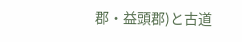郡・益頭郡)と古道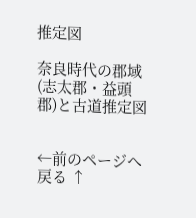推定図

奈良時代の郡域(志太郡・益頭郡)と古道推定図


←前のページへ戻る ↑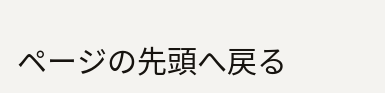ページの先頭へ戻る